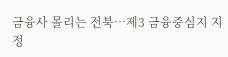금융사 몰리는 전북…제3 금융중심지 지정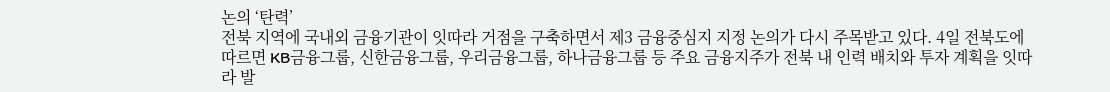논의 ‘탄력’
전북 지역에 국내외 금융기관이 잇따라 거점을 구축하면서 제3 금융중심지 지정 논의가 다시 주목받고 있다. 4일 전북도에 따르면 KB금융그룹, 신한금융그룹, 우리금융그룹, 하나금융그룹 등 주요 금융지주가 전북 내 인력 배치와 투자 계획을 잇따라 발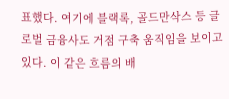표했다. 여기에 블랙록, 골드만삭스 등 글로벌 금융사도 거점 구축 움직임을 보이고 있다. 이 같은 흐름의 배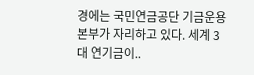경에는 국민연금공단 기금운용본부가 자리하고 있다. 세계 3대 연기금이..